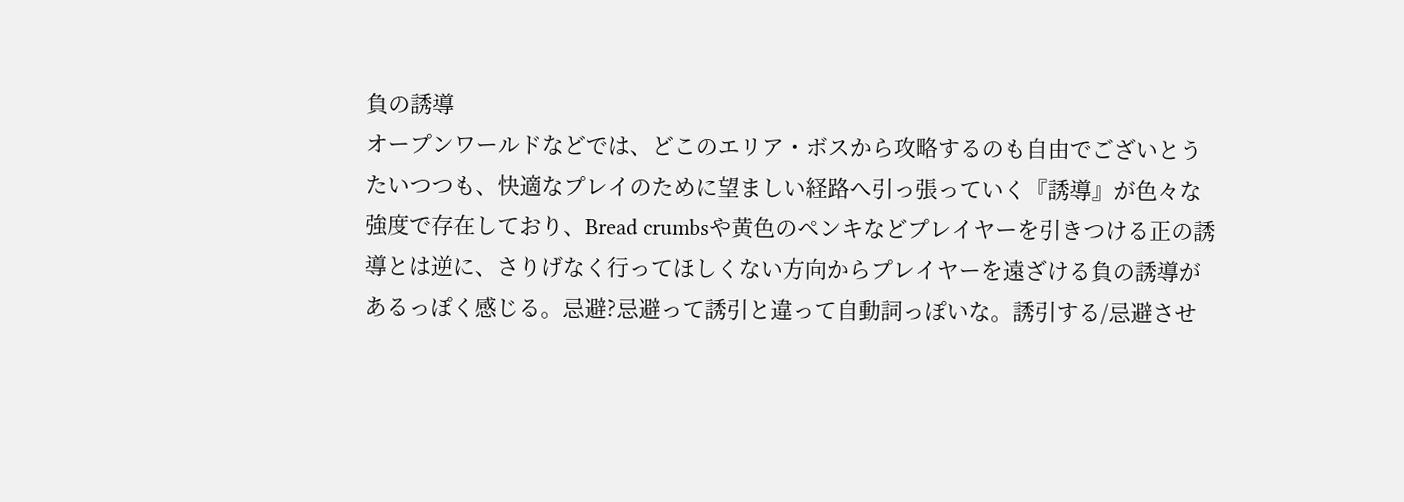負の誘導
オープンワールドなどでは、どこのエリア・ボスから攻略するのも自由でございとうたいつつも、快適なプレイのために望ましい経路へ引っ張っていく『誘導』が色々な強度で存在しており、Bread crumbsや黄色のペンキなどプレイヤーを引きつける正の誘導とは逆に、さりげなく行ってほしくない方向からプレイヤーを遠ざける負の誘導があるっぽく感じる。忌避?忌避って誘引と違って自動詞っぽいな。誘引する/忌避させ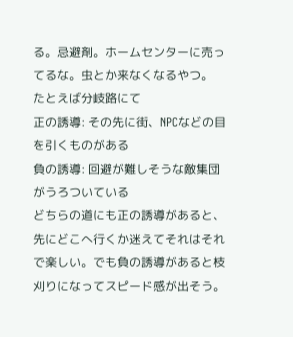る。忌避剤。ホームセンターに売ってるな。虫とか来なくなるやつ。
たとえば分岐路にて
正の誘導: その先に街、NPCなどの目を引くものがある
負の誘導: 回避が難しそうな敵集団がうろついている
どちらの道にも正の誘導があると、先にどこへ行くか迷えてそれはそれで楽しい。でも負の誘導があると枝刈りになってスピード感が出そう。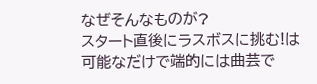なぜそんなものが?
スタート直後にラスボスに挑む!は可能なだけで端的には曲芸で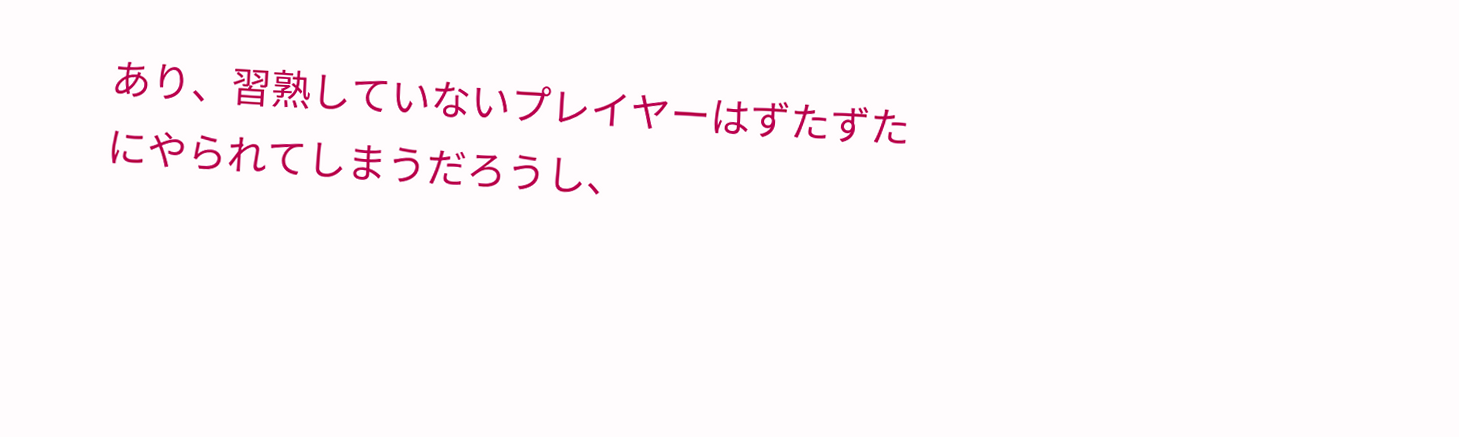あり、習熟していないプレイヤーはずたずたにやられてしまうだろうし、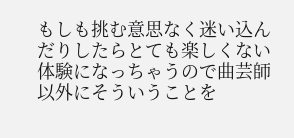もしも挑む意思なく迷い込んだりしたらとても楽しくない体験になっちゃうので曲芸師以外にそういうことを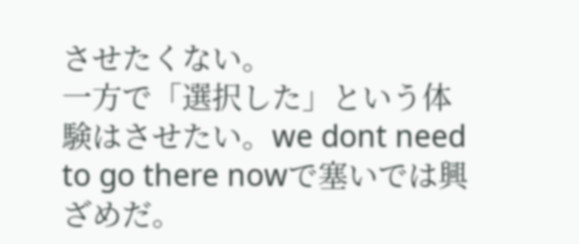させたくない。
一方で「選択した」という体験はさせたい。we dont need to go there nowで塞いでは興ざめだ。